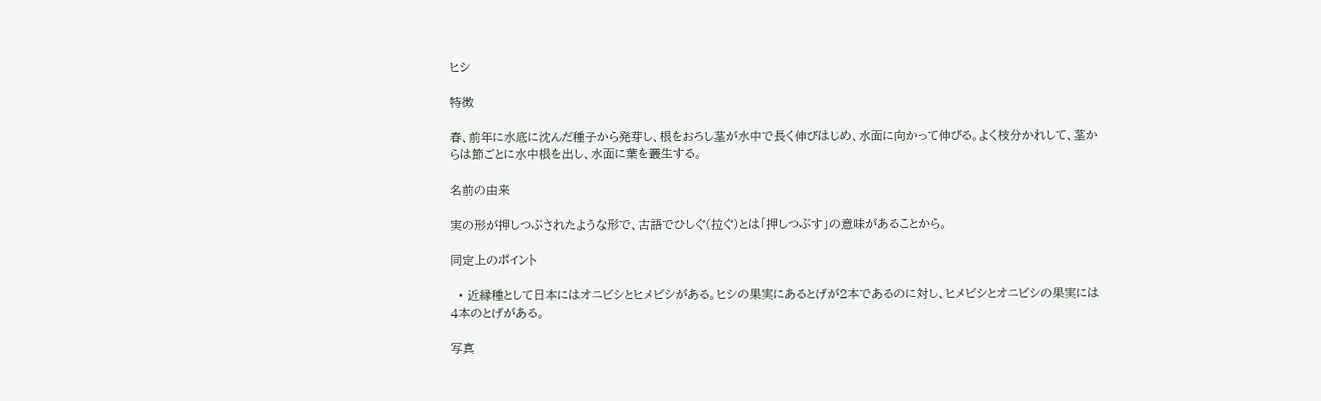ヒシ

特徴

春、前年に水底に沈んだ種子から発芽し、根をおろし茎が水中で長く伸びはじめ、水面に向かって伸びる。よく枝分かれして、茎からは節ごとに水中根を出し、水面に葉を叢生する。

名前の由来

実の形が押しつぶされたような形で、古語でひしぐ(拉ぐ)とは「押しつぶす」の意味があることから。

同定上のポイント

  • 近縁種として日本にはオニビシとヒメビシがある。ヒシの果実にあるとげが2本であるのに対し、ヒメビシとオニビシの果実には4本のとげがある。

写真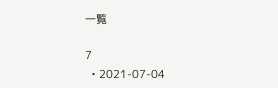一覧

7
  • 2021-07-04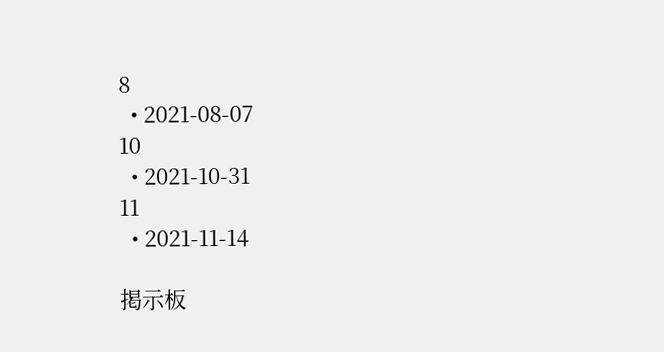8
  • 2021-08-07
10
  • 2021-10-31
11
  • 2021-11-14

掲示板